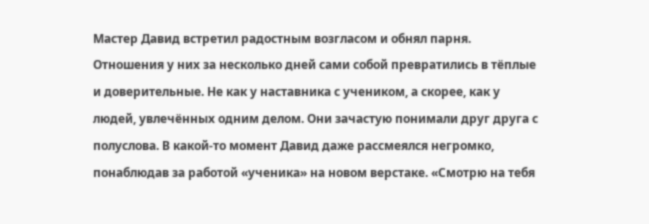Мастер Давид встретил радостным возгласом и обнял парня. Отношения у них за несколько дней сами собой превратились в тёплые и доверительные. Не как у наставника с учеником, а скорее, как у людей, увлечённых одним делом. Они зачастую понимали друг друга с полуслова. В какой-то момент Давид даже рассмеялся негромко, понаблюдав за работой «ученика» на новом верстаке. «Смотрю на тебя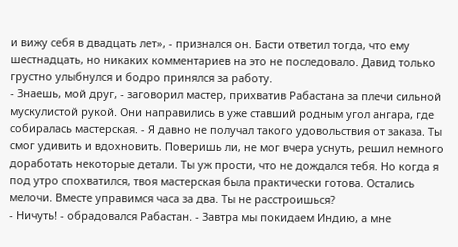и вижу себя в двадцать лет», - признался он. Басти ответил тогда, что ему шестнадцать, но никаких комментариев на это не последовало. Давид только грустно улыбнулся и бодро принялся за работу.
- Знаешь, мой друг, - заговорил мастер, прихватив Рабастана за плечи сильной мускулистой рукой. Они направились в уже ставший родным угол ангара, где собиралась мастерская. - Я давно не получал такого удовольствия от заказа. Ты смог удивить и вдохновить. Поверишь ли, не мог вчера уснуть, решил немного доработать некоторые детали. Ты уж прости, что не дождался тебя. Но когда я под утро спохватился, твоя мастерская была практически готова. Остались мелочи. Вместе управимся часа за два. Ты не расстроишься?
- Ничуть! - обрадовался Рабастан. - Завтра мы покидаем Индию, а мне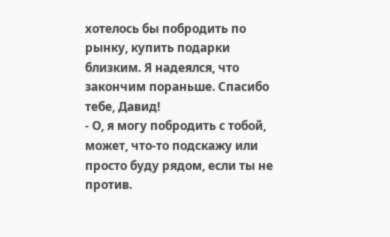хотелось бы побродить по рынку, купить подарки близким. Я надеялся, что закончим пораньше. Спасибо тебе, Давид!
- О, я могу побродить с тобой, может, что-то подскажу или просто буду рядом, если ты не против.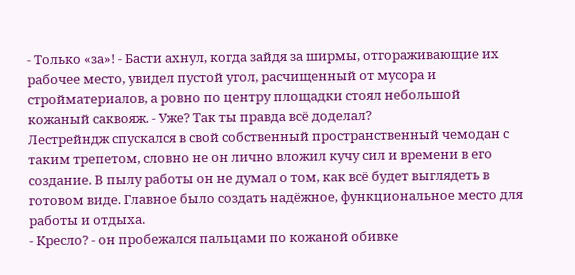- Только «за»! - Басти ахнул, когда зайдя за ширмы, отгораживающие их рабочее место, увидел пустой угол, расчищенный от мусора и стройматериалов, а ровно по центру площадки стоял небольшой кожаный саквояж. - Уже? Так ты правда всё доделал?
Лестрейндж спускался в свой собственный пространственный чемодан с таким трепетом, словно не он лично вложил кучу сил и времени в его создание. В пылу работы он не думал о том, как всё будет выглядеть в готовом виде. Главное было создать надёжное, функциональное место для работы и отдыха.
- Кресло? - он пробежался пальцами по кожаной обивке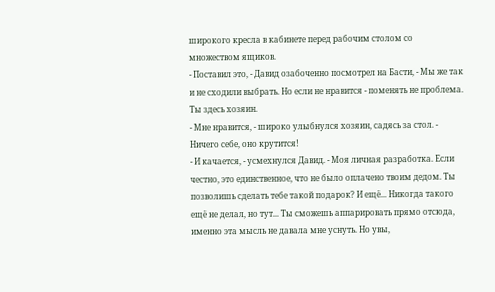широкого кресла в кабинете перед рабочим столом со множеством ящиков.
- Поставил это, - Давид озабоченно посмотрел на Басти, - Мы же так и не сходили выбрать. Но если не нравится - поменять не проблема. Ты здесь хозяин.
- Мне нравится, - широко улыбнулся хозяин, садясь за стол. - Ничего себе, оно крутится!
- И качается, - усмехнулся Давид. - Моя личная разработка. Если честно, это единственное, что не было оплачено твоим дедом. Ты позволишь сделать тебе такой подарок? И ещё... Никогда такого ещё не делал, но тут... Ты сможешь аппарировать прямо отсюда, именно эта мысль не давала мне уснуть. Но увы,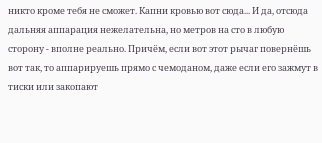никто кроме тебя не сможет. Капни кровью вот сюда... И да, отсюда дальняя аппарация нежелательна, но метров на сто в любую сторону - вполне реально. Причём, если вот этот рычаг повернёшь вот так, то аппарируешь прямо с чемоданом, даже если его зажмут в тиски или закопают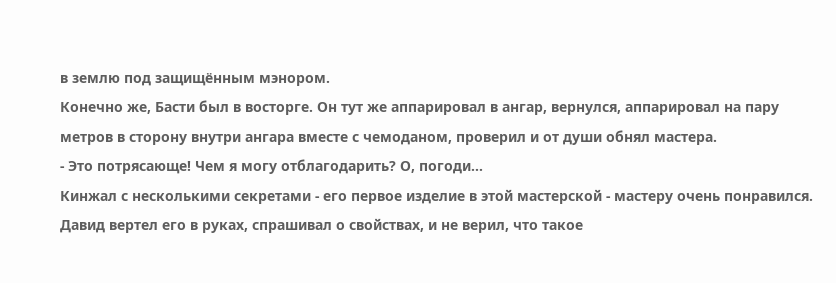в землю под защищённым мэнором.
Конечно же, Басти был в восторге. Он тут же аппарировал в ангар, вернулся, аппарировал на пару метров в сторону внутри ангара вместе с чемоданом, проверил и от души обнял мастера.
- Это потрясающе! Чем я могу отблагодарить? О, погоди...
Кинжал с несколькими секретами - его первое изделие в этой мастерской - мастеру очень понравился. Давид вертел его в руках, спрашивал о свойствах, и не верил, что такое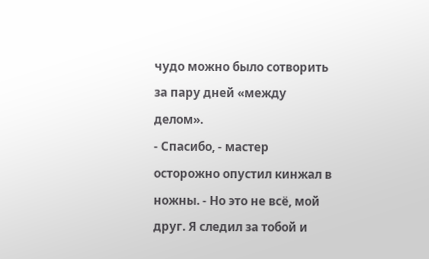чудо можно было сотворить за пару дней «между делом».
- Спасибо, - мастер осторожно опустил кинжал в ножны. - Но это не всё, мой друг. Я следил за тобой и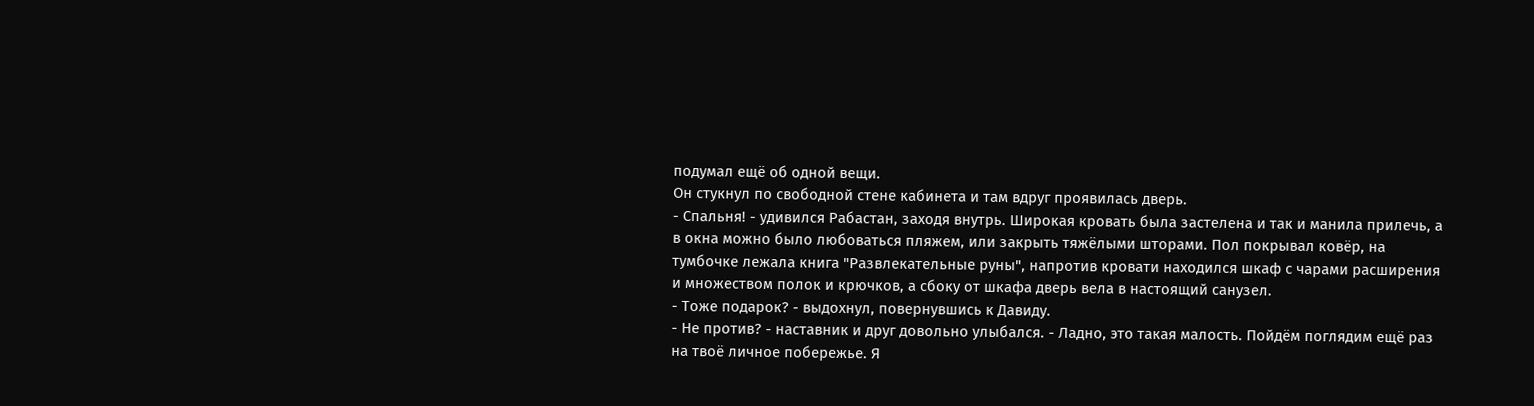подумал ещё об одной вещи.
Он стукнул по свободной стене кабинета и там вдруг проявилась дверь.
- Спальня! - удивился Рабастан, заходя внутрь. Широкая кровать была застелена и так и манила прилечь, а в окна можно было любоваться пляжем, или закрыть тяжёлыми шторами. Пол покрывал ковёр, на тумбочке лежала книга "Развлекательные руны", напротив кровати находился шкаф с чарами расширения и множеством полок и крючков, а сбоку от шкафа дверь вела в настоящий санузел.
- Тоже подарок? - выдохнул, повернувшись к Давиду.
- Не против? - наставник и друг довольно улыбался. - Ладно, это такая малость. Пойдём поглядим ещё раз на твоё личное побережье. Я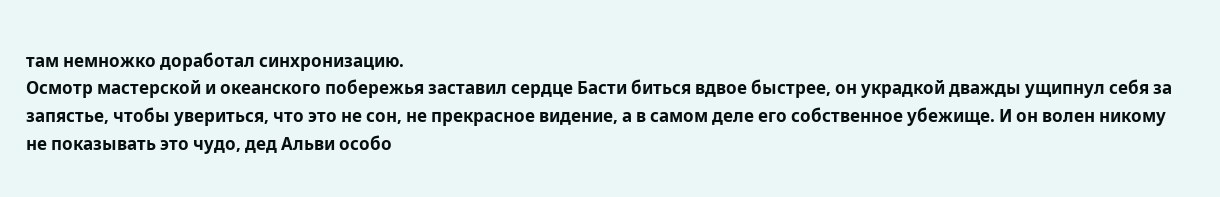там немножко доработал синхронизацию.
Осмотр мастерской и океанского побережья заставил сердце Басти биться вдвое быстрее, он украдкой дважды ущипнул себя за запястье, чтобы увериться, что это не сон, не прекрасное видение, а в самом деле его собственное убежище. И он волен никому не показывать это чудо, дед Альви особо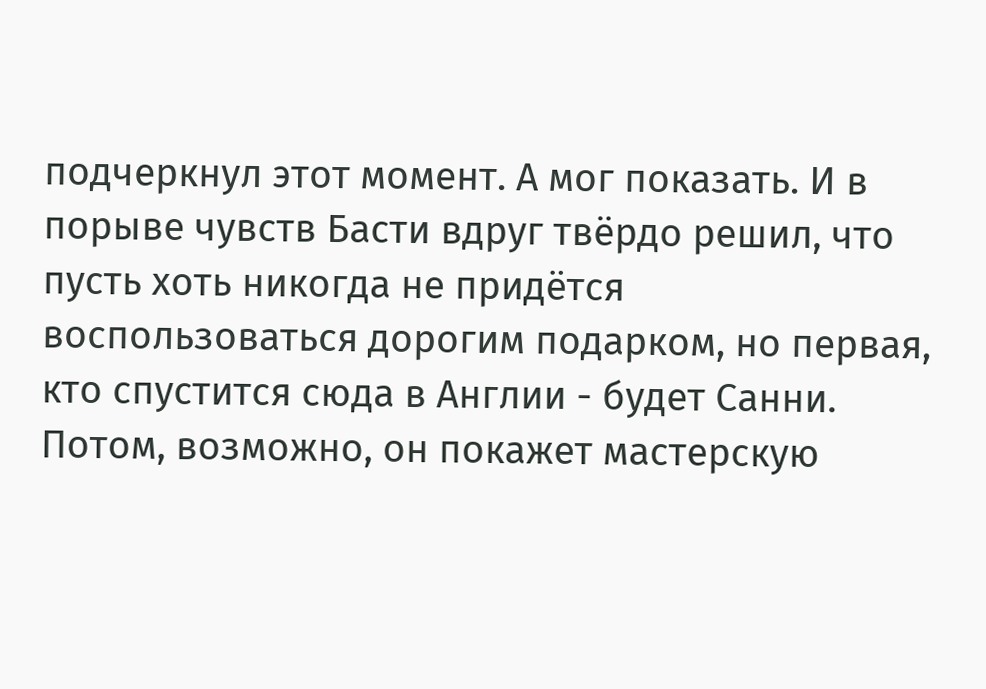подчеркнул этот момент. А мог показать. И в порыве чувств Басти вдруг твёрдо решил, что пусть хоть никогда не придётся воспользоваться дорогим подарком, но первая, кто спустится сюда в Англии - будет Санни. Потом, возможно, он покажет мастерскую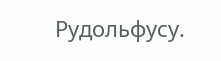Рудольфусу.